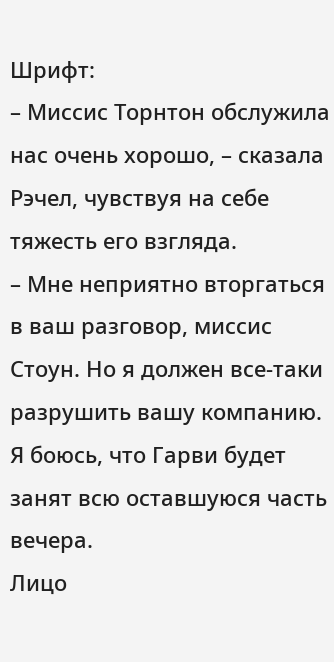Шрифт:
– Миссис Торнтон обслужила нас очень хорошо, – сказала Рэчел, чувствуя на себе тяжесть его взгляда.
– Мне неприятно вторгаться в ваш разговор, миссис Стоун. Но я должен все-таки разрушить вашу компанию. Я боюсь, что Гарви будет занят всю оставшуюся часть вечера.
Лицо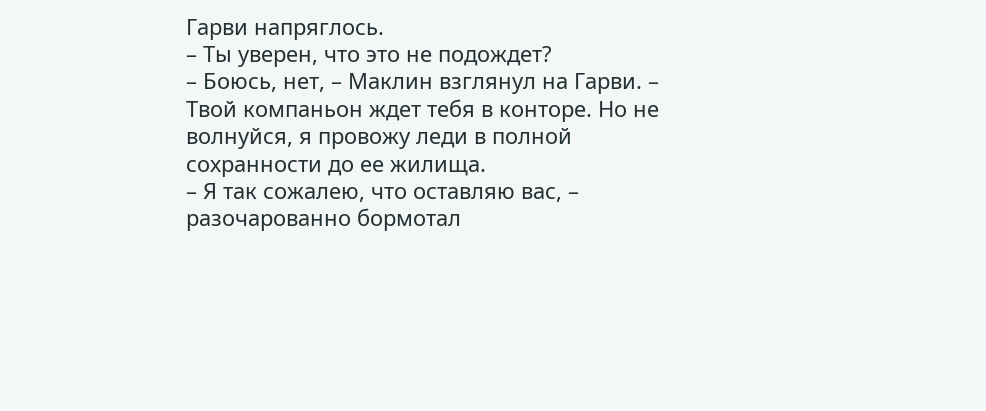Гарви напряглось.
– Ты уверен, что это не подождет?
– Боюсь, нет, – Маклин взглянул на Гарви. – Твой компаньон ждет тебя в конторе. Но не волнуйся, я провожу леди в полной сохранности до ее жилища.
– Я так сожалею, что оставляю вас, – разочарованно бормотал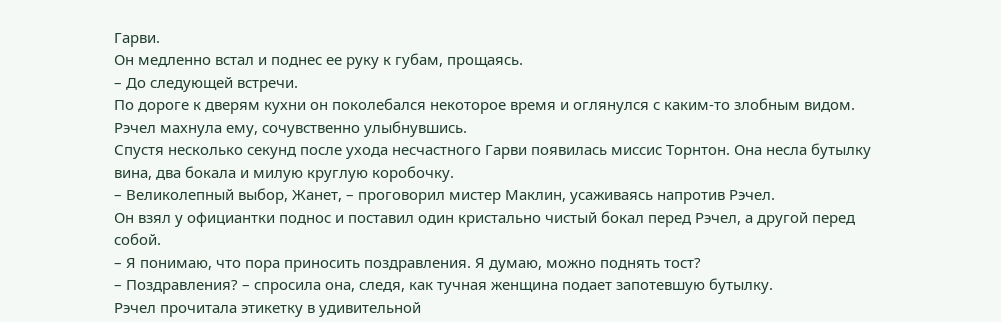Гарви.
Он медленно встал и поднес ее руку к губам, прощаясь.
– До следующей встречи.
По дороге к дверям кухни он поколебался некоторое время и оглянулся с каким-то злобным видом.
Рэчел махнула ему, сочувственно улыбнувшись.
Спустя несколько секунд после ухода несчастного Гарви появилась миссис Торнтон. Она несла бутылку вина, два бокала и милую круглую коробочку.
– Великолепный выбор, Жанет, – проговорил мистер Маклин, усаживаясь напротив Рэчел.
Он взял у официантки поднос и поставил один кристально чистый бокал перед Рэчел, а другой перед собой.
– Я понимаю, что пора приносить поздравления. Я думаю, можно поднять тост?
– Поздравления? – спросила она, следя, как тучная женщина подает запотевшую бутылку.
Рэчел прочитала этикетку в удивительной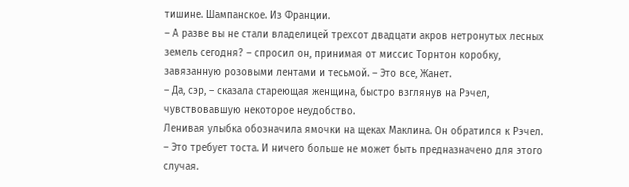тишине. Шампанское. Из Франции.
– А разве вы не стали владелицей трехсот двадцати акров нетронутых лесных земель сегодня? – спросил он, принимая от миссис Торнтон коробку, завязанную розовыми лентами и тесьмой. – Это все, Жанет.
– Да, сэр, – сказала стареющая женщина, быстро взглянув на Рэчел, чувствовавшую некоторое неудобство.
Ленивая улыбка обозначила ямочки на щеках Маклина. Он обратился к Рэчел.
– Это требует тоста. И ничего больше не может быть предназначено для этого случая.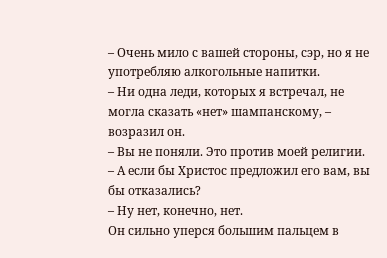– Очень мило с вашей стороны, сэр, но я не употребляю алкогольные напитки.
– Ни одна леди, которых я встречал, не могла сказать «нет» шампанскому, – возразил он.
– Вы не поняли. Это против моей религии.
– А если бы Христос предложил его вам, вы бы отказались?
– Ну нет, конечно, нет.
Он сильно уперся большим пальцем в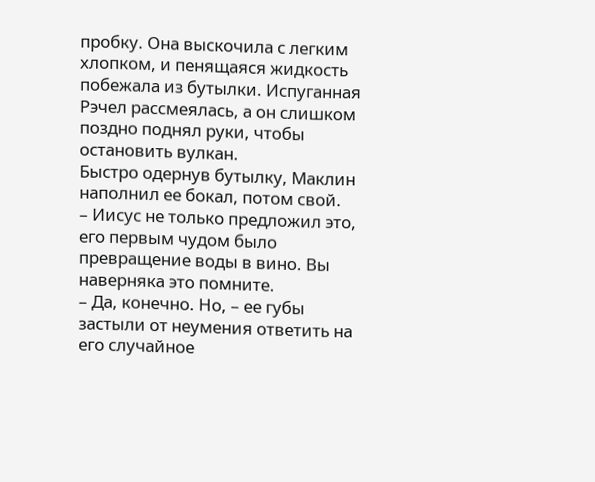пробку. Она выскочила с легким хлопком, и пенящаяся жидкость побежала из бутылки. Испуганная Рэчел рассмеялась, а он слишком поздно поднял руки, чтобы остановить вулкан.
Быстро одернув бутылку, Маклин наполнил ее бокал, потом свой.
– Иисус не только предложил это, его первым чудом было превращение воды в вино. Вы наверняка это помните.
– Да, конечно. Но, – ее губы застыли от неумения ответить на его случайное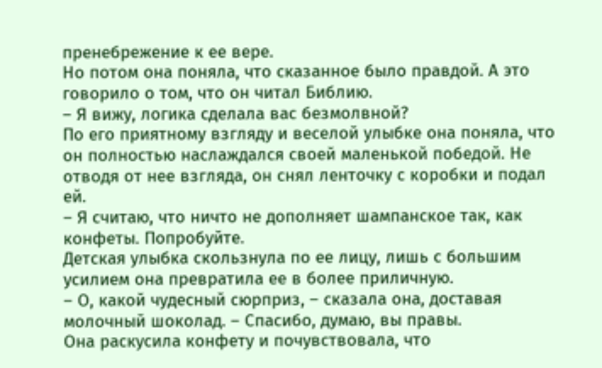пренебрежение к ее вере.
Но потом она поняла, что сказанное было правдой. А это говорило о том, что он читал Библию.
– Я вижу, логика сделала вас безмолвной?
По его приятному взгляду и веселой улыбке она поняла, что он полностью наслаждался своей маленькой победой. Не отводя от нее взгляда, он снял ленточку с коробки и подал ей.
– Я считаю, что ничто не дополняет шампанское так, как конфеты. Попробуйте.
Детская улыбка скользнула по ее лицу, лишь с большим усилием она превратила ее в более приличную.
– О, какой чудесный сюрприз, – сказала она, доставая молочный шоколад. – Спасибо, думаю, вы правы.
Она раскусила конфету и почувствовала, что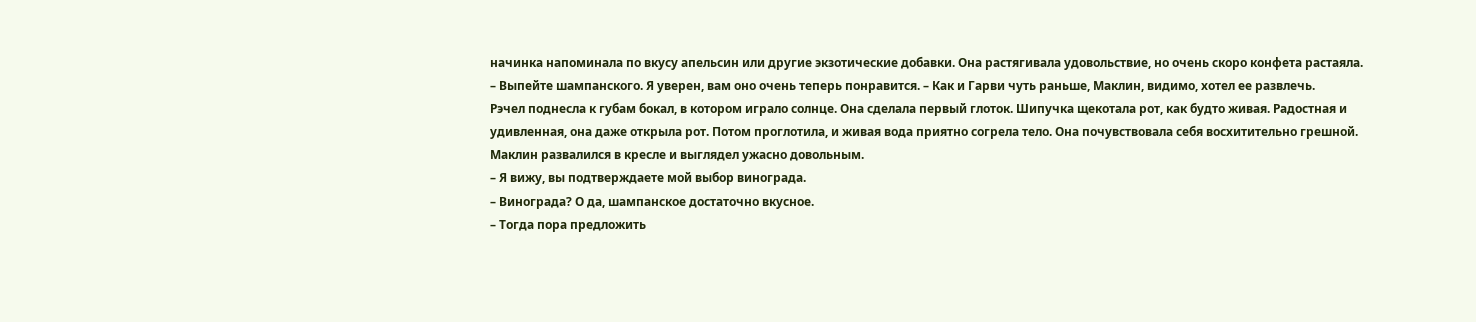начинка напоминала по вкусу апельсин или другие экзотические добавки. Она растягивала удовольствие, но очень скоро конфета растаяла.
– Выпейте шампанского. Я уверен, вам оно очень теперь понравится. – Как и Гарви чуть раньше, Маклин, видимо, хотел ее развлечь.
Рэчел поднесла к губам бокал, в котором играло солнце. Она сделала первый глоток. Шипучка щекотала рот, как будто живая. Радостная и удивленная, она даже открыла рот. Потом проглотила, и живая вода приятно согрела тело. Она почувствовала себя восхитительно грешной.
Маклин развалился в кресле и выглядел ужасно довольным.
– Я вижу, вы подтверждаете мой выбор винограда.
– Винограда? О да, шампанское достаточно вкусное.
– Тогда пора предложить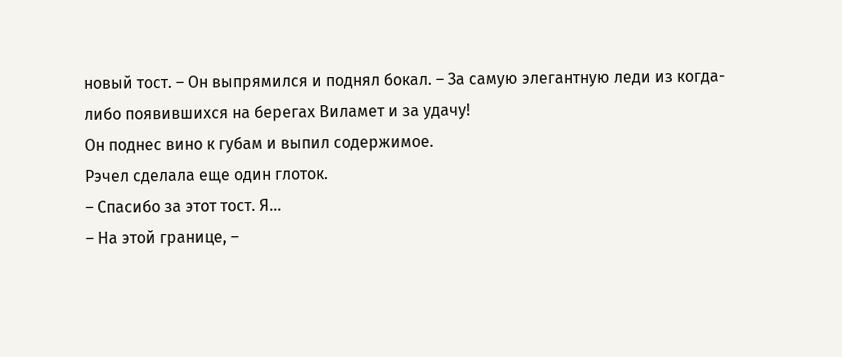новый тост. – Он выпрямился и поднял бокал. – За самую элегантную леди из когда-либо появившихся на берегах Виламет и за удачу!
Он поднес вино к губам и выпил содержимое.
Рэчел сделала еще один глоток.
– Спасибо за этот тост. Я…
– На этой границе, –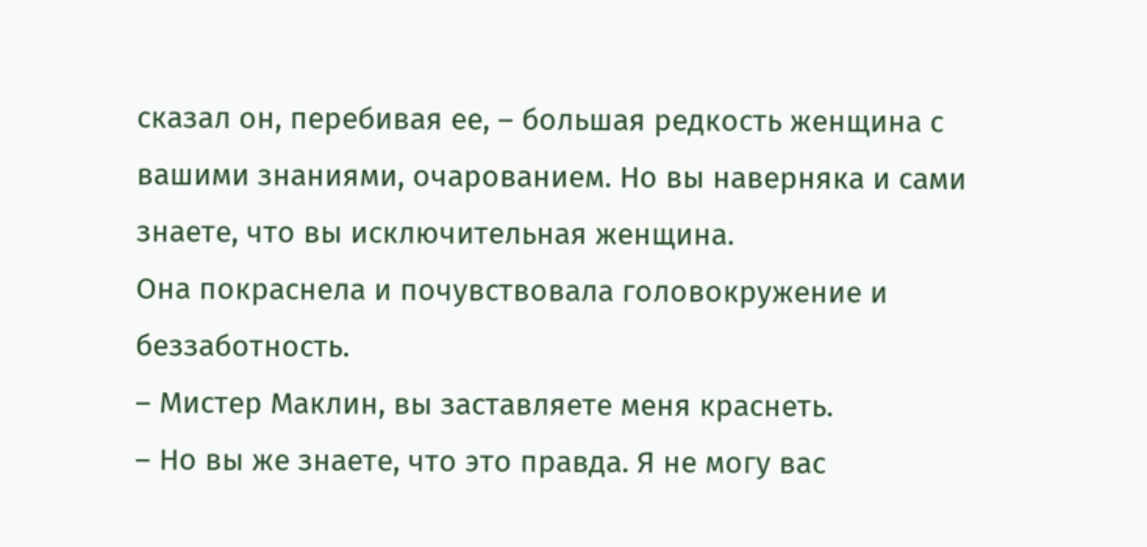сказал он, перебивая ее, – большая редкость женщина с вашими знаниями, очарованием. Но вы наверняка и сами знаете, что вы исключительная женщина.
Она покраснела и почувствовала головокружение и беззаботность.
– Мистер Маклин, вы заставляете меня краснеть.
– Но вы же знаете, что это правда. Я не могу вас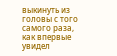выкинуть из головы с того самого раза, как впервые увидел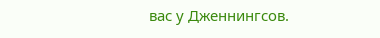вас у Дженнингсов.